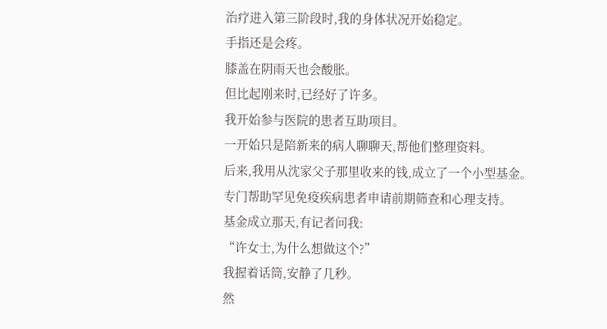治疗进入第三阶段时,我的身体状况开始稳定。
手指还是会疼。
膝盖在阴雨天也会酸胀。
但比起刚来时,已经好了许多。
我开始参与医院的患者互助项目。
一开始只是陪新来的病人聊聊天,帮他们整理资料。
后来,我用从沈家父子那里收来的钱,成立了一个小型基金。
专门帮助罕见免疫疾病患者申请前期筛查和心理支持。
基金成立那天,有记者问我:
“许女士,为什么想做这个?”
我握着话筒,安静了几秒。
然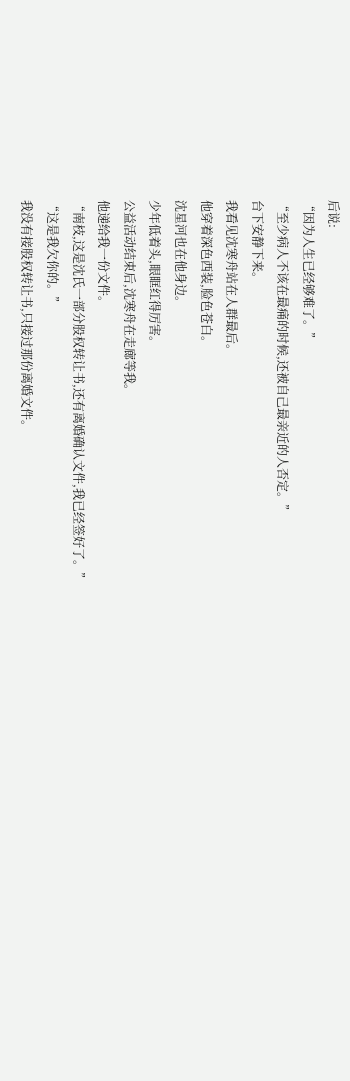后说:
“因为人生已经够难了。”
“至少病人不该在最痛的时候,还被自己最亲近的人否定。”
台下安静下来。
我看见沈寒舟站在人群最后。
他穿着深色西装,脸色苍白。
沈星河也在他身边。
少年低着头,眼眶红得厉害。
公益活动结束后,沈寒舟在走廊等我。
他递给我一份文件。
“南枝,这是沈氏一部分股权转让书,还有离婚确认文件,我已经签好了。”
“这是我欠你的。”
我没有接股权转让书,只接过那份离婚文件。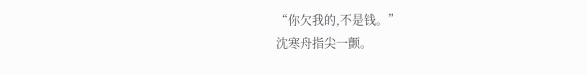“你欠我的,不是钱。”
沈寒舟指尖一颤。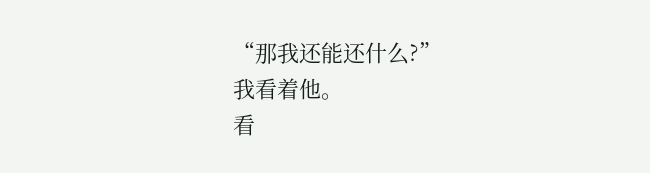“那我还能还什么?”
我看着他。
看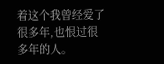着这个我曾经爱了很多年,也恨过很多年的人。